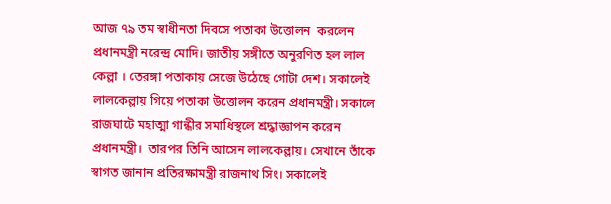আজ ৭৯ তম স্বাধীনতা দিবসে পতাকা উত্তোলন  করলেন প্রধানমন্ত্রী নরেন্দ্র মোদি। জাতীয় সঙ্গীতে অনুরণিত হল লাল কেল্লা । তেরঙ্গা পতাকায় সেজে উঠেছে গোটা দেশ। সকালেই লালকেল্লায় গিয়ে পতাকা উত্তোলন করেন প্রধানমন্ত্রী। সকালে রাজঘাটে মহাত্মা গান্ধীর সমাধিস্থলে শ্রদ্ধাজ্ঞাপন করেন প্রধানমন্ত্রী।  তারপর তিনি আসেন লালকেল্লায়। সেখানে তাঁকে স্বাগত জানান প্রতিরক্ষামন্ত্রী রাজনাথ সিং। সকালেই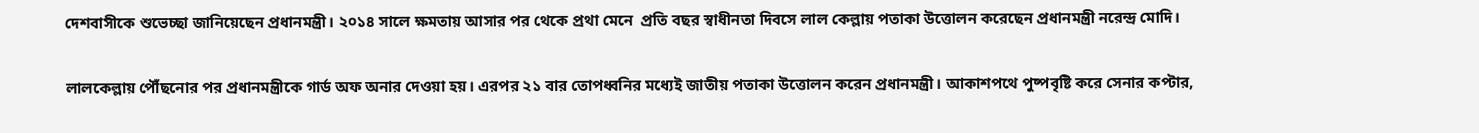দেশবাসীকে শুভেচ্ছা জানিয়েছেন প্রধানমন্ত্রী। ২০১৪ সালে ক্ষমতায় আসার পর থেকে প্রথা মেনে  প্রতি বছর স্বাধীনতা দিবসে লাল কেল্লায় পতাকা উত্তোলন করেছেন প্রধানমন্ত্রী নরেন্দ্র মোদি।

লালকেল্লায় পৌঁছনোর পর প্রধানমন্ত্রীকে গার্ড অফ অনার দেওয়া হয়। এরপর ২১ বার তোপধ্বনির মধ্যেই জাতীয় পতাকা উত্তোলন করেন প্রধানমন্ত্রী। আকাশপথে পুষ্পবৃষ্টি করে সেনার কপ্টার,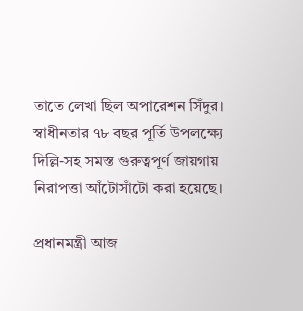তাতে লেখা ছিল অপারেশন সিঁদুর। স্বাধীনতার ৭৮ বছর পূর্তি উপলক্ষ্যে দিল্লি-সহ সমস্ত গুরুত্বপূর্ণ জায়গায় নিরাপত্তা আঁটোসাঁটো করা হয়েছে।

প্রধানমন্ত্রী আজ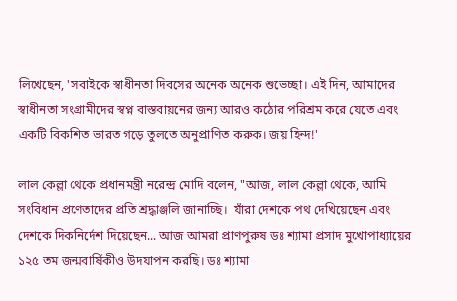লিখেছেন, 'সবাইকে স্বাধীনতা দিবসের অনেক অনেক শুভেচ্ছা। এই দিন, আমাদের স্বাধীনতা সংগ্রামীদের স্বপ্ন বাস্তবায়নের জন্য আরও কঠোর পরিশ্রম করে যেতে এবং একটি বিকশিত ভারত গড়ে তুলতে অনুপ্রাণিত করুক। জয় হিন্দ!'

লাল কেল্লা থেকে প্রধানমন্ত্রী নরেন্দ্র মোদি বলেন, "আজ, লাল কেল্লা থেকে, আমি সংবিধান প্রণেতাদের প্রতি শ্রদ্ধাঞ্জলি জানাচ্ছি।  যাঁরা দেশকে পথ দেখিয়েছেন এবং দেশকে দিকনির্দেশ দিয়েছেন... আজ আমরা প্রাণপুরুষ ডঃ শ্যামা প্রসাদ মুখোপাধ্যায়ের ১২৫ তম জন্মবার্ষিকীও উদযাপন করছি। ডঃ শ্যামা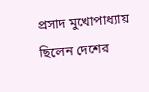প্রসাদ মুখোপাধ্যায় ছিলেন দেশের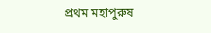প্রথম মহাপুরুষ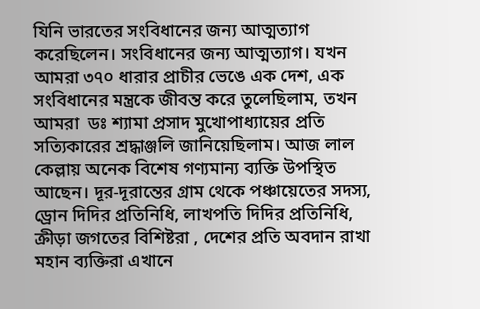যিনি ভারতের সংবিধানের জন্য আত্মত্যাগ করেছিলেন। সংবিধানের জন্য আত্মত্যাগ। যখন আমরা ৩৭০ ধারার প্রাচীর ভেঙে এক দেশ, এক সংবিধানের মন্ত্রকে জীবন্ত করে তুলেছিলাম, তখন আমরা  ডঃ শ্যামা প্রসাদ মুখোপাধ্যায়ের প্রতি সত্যিকারের শ্রদ্ধাঞ্জলি জানিয়েছিলাম। আজ লাল কেল্লায় অনেক বিশেষ গণ্যমান্য ব্যক্তি উপস্থিত আছেন। দূর-দূরান্তের গ্রাম থেকে পঞ্চায়েতের সদস্য, ড্রোন দিদির প্রতিনিধি, লাখপতি দিদির প্রতিনিধি, ক্রীড়া জগতের বিশিষ্টরা , দেশের প্রতি অবদান রাখা মহান ব্যক্তিরা এখানে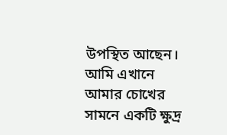উপস্থিত আছেন।  আমি এখানে আমার চোখের সামনে একটি ক্ষুদ্র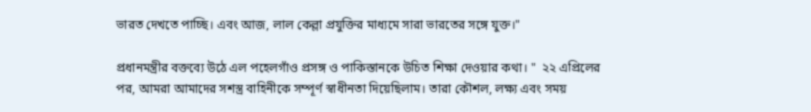ভারত দেখতে পাচ্ছি। এবং আজ, লাল কেল্লা প্রযুক্তির মাধ্যমে সারা ভারতের সঙ্গে যুক্ত।"

প্রধানমন্ত্রীর বক্তব্যে উঠে এল পহেলগাঁও প্রসঙ্গ ও পাকিস্তানকে উচিত শিক্ষা দেওয়ার কথা। "  ২২ এপ্রিলের পর, আমরা আমাদের সশস্ত্র বাহিনীকে সম্পূর্ণ স্বাধীনতা দিয়েছিলাম। তারা কৌশল, লক্ষ্য এবং সময়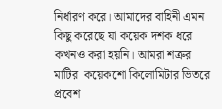নির্ধারণ করে। আমাদের বাহিনী এমন কিছু করেছে যা কয়েক দশক ধরে কখনও করা হয়নি। আমরা শত্রুর মাটির  কয়েকশো কিলোমিটার ভিতরে প্রবেশ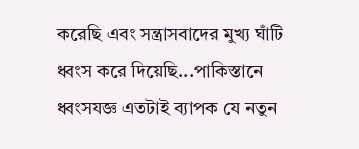করেছি এবং সন্ত্রাসবাদের মুখ্য ঘাঁটি  ধ্বংস করে দিয়েছি...পাকিস্তানে ধ্বংসযজ্ঞ এতটাই ব্যাপক যে নতুন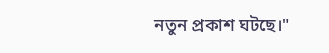নতুন প্রকাশ ঘটছে।"